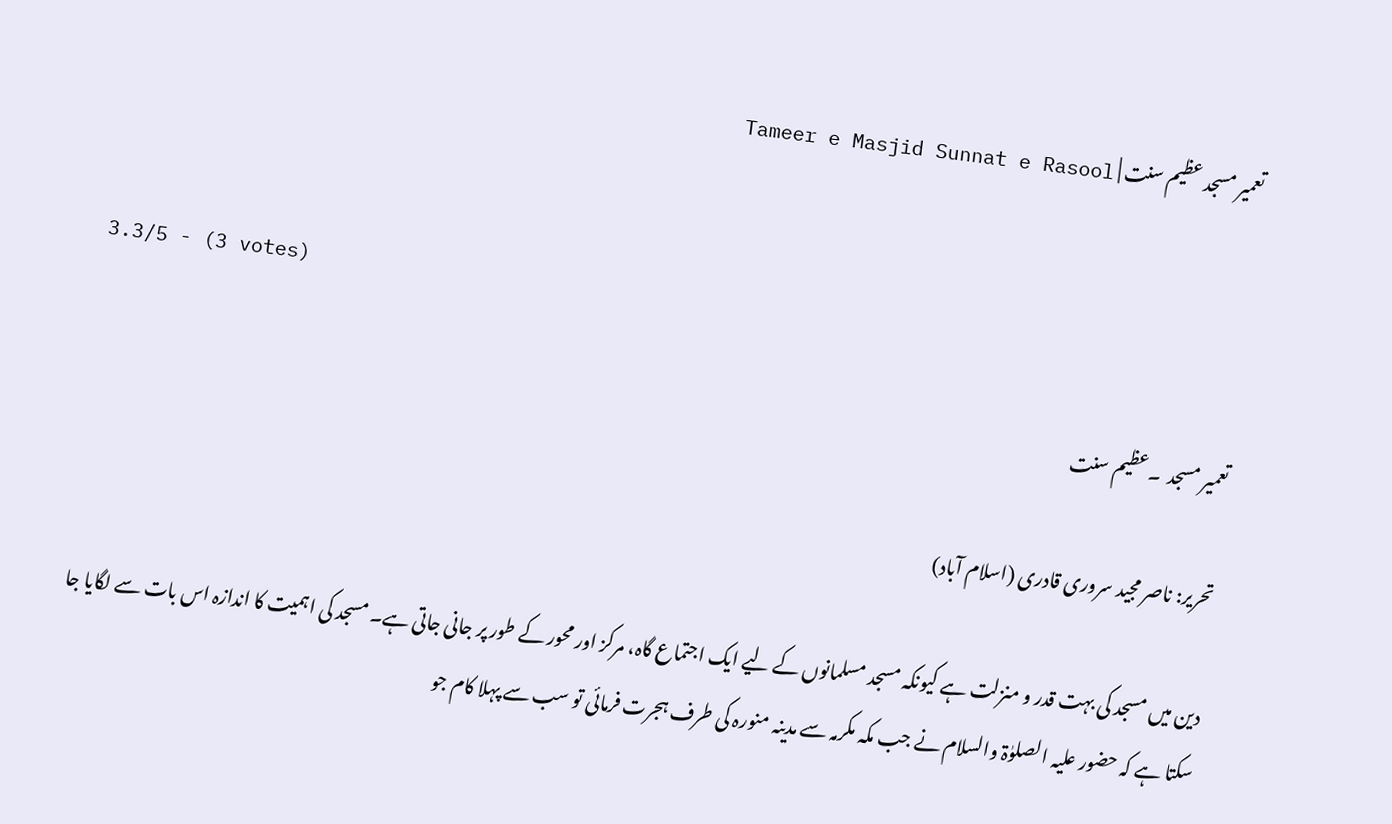تعمیر مسجد عظیم سنت | Tameer e Masjid Sunnat e Rasool


3.3/5 - (3 votes)

تعمیر مسجد  ۔عظیم سنت

تحریر: ناصر مجید سروری قادری (اسلام آباد)

دین میں مسجد کی بہت قدر و منزلت ہے کیونکہ مسجد مسلمانوں کے لیے ایک اجتماع گاہ، مرکز اور محور کے طور پر جانی جاتی ہے۔ مسجد کی اہمیت کا اندازہ اس بات سے لگایا جا سکتا ہے کہ حضور علیہ الصلوٰۃ والسلام نے جب مکہ مکرمہ سے مدینہ منورہ کی طرف ہجرت فرمائی تو سب سے پہلا کام جو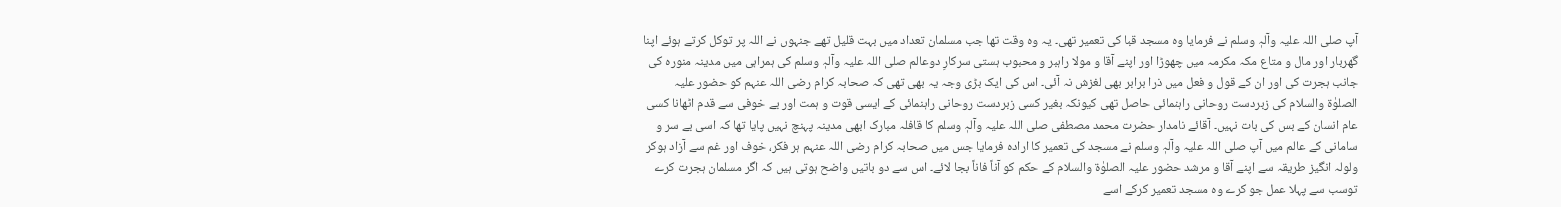آپ صلی اللہ علیہ وآلہٖ وسلم نے فرمایا وہ مسجد قبا کی تعمیر تھی۔ یہ وہ وقت تھا جب مسلمان تعداد میں بہت قلیل تھے جنہوں نے اللہ پر توکل کرتے ہوئے اپنا گھربار اور مال و متاع مکہ مکرمہ میں چھوڑا اور اپنے آقا و مولا راہبر و محبوب ہستی سرکارِ دوعالم صلی اللہ علیہ وآلہٖ وسلم کی ہمراہی میں مدینہ منورہ کی جانب ہجرت کی اور ان کے قول و فعل میں ذرا برابر بھی لغزش نہ آئی۔ اس کی ایک بڑی وجہ یہ بھی تھی کہ صحابہ کرام رضی اللہ عنہم کو حضور علیہ الصلوٰۃ والسلام کی زبردست روحانی راہنمائی حاصل تھی کیونکہ بغیر کسی زبردست روحانی راہنمائی کے ایسی قوت و ہمت اور بے خوفی سے قدم اٹھانا کسی عام انسان کے بس کی بات نہیں۔ آقائے نامدار حضرت محمد مصطفی صلی اللہ علیہ وآلہٖ وسلم کا قافلہ مبارک ابھی مدینہ پہنچ نہیں پایا تھا کہ اسی بے سر و سامانی کے عالم میں آپ صلی اللہ علیہ وآلہٖ وسلم نے مسجد کی تعمیر کا ارادہ فرمایا جس میں صحابہ کرام رضی اللہ عنہم ہر فکر، خوف اور غم سے آزاد ہوکر ولولہ انگیز طریقہ سے اپنے آقا و مرشد حضور علیہ الصلوٰۃ والسلام کے حکم کو آناً فاناً بجا لائے۔ اس سے دو باتیں واضح ہوتی ہیں کہ اگر مسلمان ہجرت کرے توسب سے پہلا عمل جو کرے وہ مسجد تعمیر کرکے اسے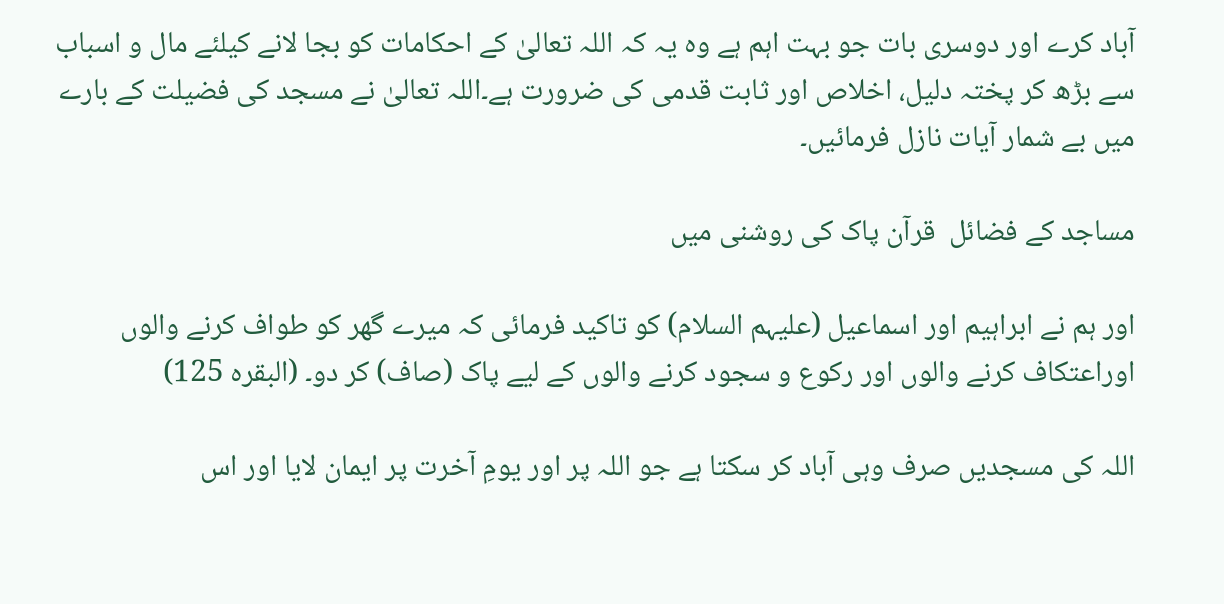آباد کرے اور دوسری بات جو بہت اہم ہے وہ یہ کہ اللہ تعالیٰ کے احکامات کو بجا لانے کیلئے مال و اسباب سے بڑھ کر پختہ دلیل، اخلاص اور ثابت قدمی کی ضرورت ہے۔اللہ تعالیٰ نے مسجد کی فضیلت کے بارے میں بے شمار آیات نازل فرمائیں۔

مساجد کے فضائل  قرآن پاک کی روشنی میں

اور ہم نے ابراہیم اور اسماعیل (علیہم السلام) کو تاکید فرمائی کہ میرے گھر کو طواف کرنے والوں اوراعتکاف کرنے والوں اور رکوع و سجود کرنے والوں کے لیے پاک (صاف) کر دو۔ (البقرہ 125)

اللہ کی مسجدیں صرف وہی آباد کر سکتا ہے جو اللہ پر اور یومِ آخرت پر ایمان لایا اور اس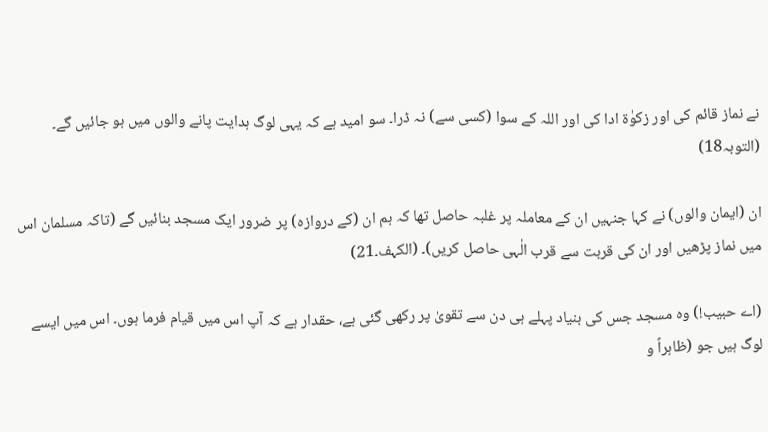نے نماز قائم کی اور زکوٰۃ ادا کی اور اللہ کے سوا (کسی سے) نہ ڈرا۔ سو امید ہے کہ یہی لوگ ہدایت پانے والوں میں ہو جائیں گے۔ (التوبہ18)

ان (ایمان والوں) نے کہا جنہیں ان کے معاملہ پر غلبہ حاصل تھا کہ ہم ان (کے دروازہ) پر ضرور ایک مسجد بنائیں گے (تاکہ مسلمان اس میں نماز پڑھیں اور ان کی قربت سے قرب الٰہی حاصل کریں)۔ (الکہف۔21)

(اے حبیب!) وہ مسجد جس کی بنیاد پہلے ہی دن سے تقویٰ پر رکھی گئی ہے، حقدار ہے کہ آپ اس میں قیام فرما ہوں۔ اس میں ایسے لوگ ہیں جو (ظاہراً و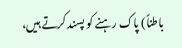باطناً) پاک رہنے کو پسند کرتے ہیں،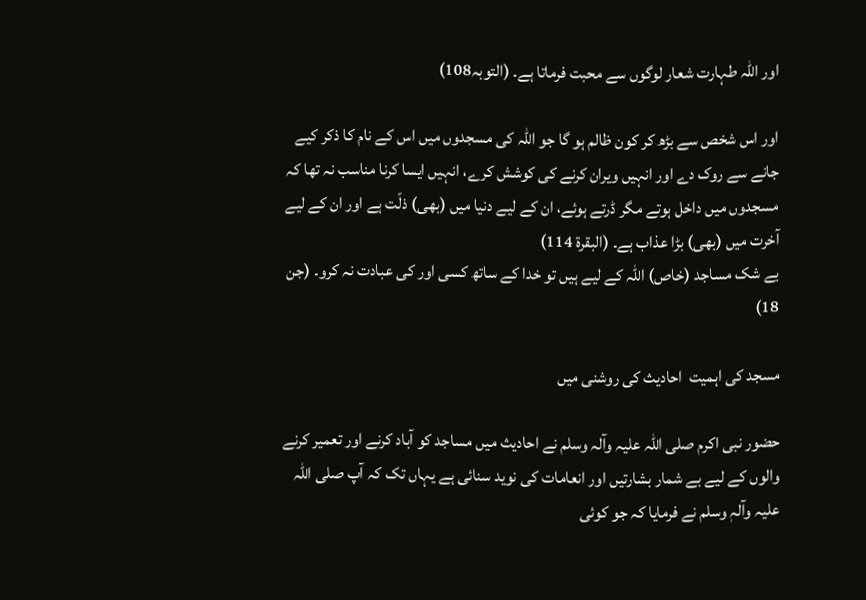اور اللہ طہارت شعار لوگوں سے محبت فرماتا ہے۔ (التوبہ108)

اور اس شخص سے بڑھ کر کون ظالم ہو گا جو اللہ کی مسجدوں میں اس کے نام کا ذکر کیے جانے سے روک دے اور انہیں ویران کرنے کی کوشش کرے، انہیں ایسا کرنا مناسب نہ تھا کہ مسجدوں میں داخل ہوتے مگر ڈرتے ہوئے، ان کے لیے دنیا میں (بھی) ذلّت ہے اور ان کے لیے آخرت میں (بھی) بڑا عذاب ہے۔ (البقرۃ 114)
بے شک مساجد (خاص) اللہ کے لیے ہیں تو خدا کے ساتھ کسی اور کی عبادت نہ کرو۔ (جن 18)

مسجد کی اہمیت  احادیث کی روشنی میں

حضور نبی اکرم صلی اللہ علیہ وآلہ وسلم نے احادیث میں مساجد کو آباد کرنے اور تعمیر کرنے والوں کے لیے بے شمار بشارتیں اور انعامات کی نوید سنائی ہے یہاں تک کہ آپ صلی اللہ علیہ وآلہٖ وسلم نے فرمایا کہ جو کوئی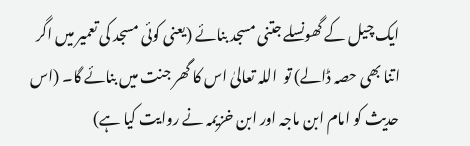ایک چیل کے گھونسلے جتنی مسجد بنائے (یعنی کوئی مسجد کی تعمیر میں اگر اتنا بھی حصہ ڈالے) تو  اللہ تعالیٰ اس کا گھر جنت میں بنائے گا۔ (اس حدیث کو امام ابن ماجہ اور ابن خزیمہ نے روایت کیا ہے)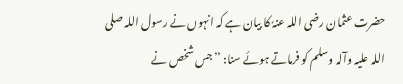حضرت عثمان رضی اللہ عنہٗ کا بیان ہے کہ انہوں نے رسول اللہ صلی اللہ علیہ وآلہ وسلم کو فرماتے ہوئے سنا: ’’جس شخص نے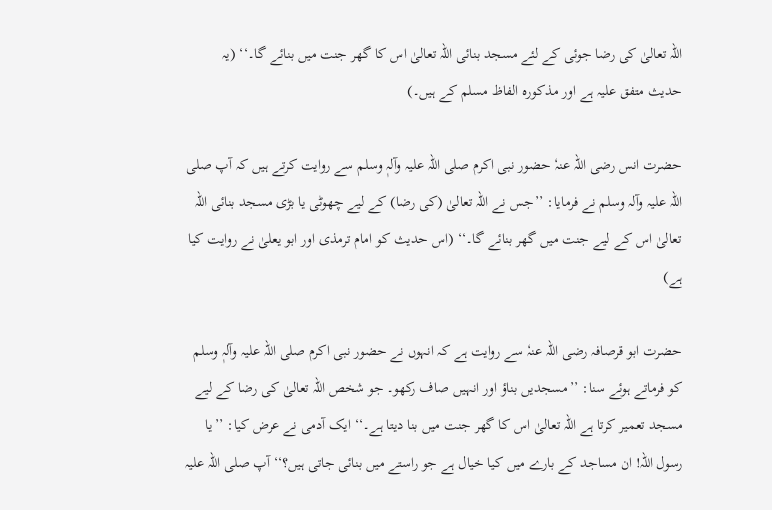اللہ تعالیٰ کی رضا جوئی کے لئے مسجد بنائی اللہ تعالیٰ اس کا گھر جنت میں بنائے گا۔‘‘ (یہ حدیث متفق علیہ ہے اور مذکورہ الفاظ مسلم کے ہیں۔)

حضرت انس رضی اللہ عنہٗ حضور نبی اکرم صلی اللہ علیہ وآلہٖ وسلم سے روایت کرتے ہیں کہ آپ صلی اللہ علیہ وآلہ وسلم نے فرمایا: ’’جس نے اللہ تعالیٰ (کی رضا) کے لیے چھوٹی یا بڑی مسجد بنائی اللہ تعالیٰ اس کے لیے جنت میں گھر بنائے گا۔‘‘ (اس حدیث کو امام ترمذی اور ابو یعلیٰ نے روایت کیا ہے)

حضرت ابو قرصافہ رضی اللہ عنہٗ سے روایت ہے کہ انہوں نے حضور نبی اکرم صلی اللہ علیہ وآلہٖ وسلم کو فرماتے ہوئے سنا: ’’مسجدیں بناؤ اور انہیں صاف رکھو۔ جو شخص اللہ تعالیٰ کی رضا کے لیے مسجد تعمیر کرتا ہے اللہ تعالیٰ اس کا گھر جنت میں بنا دیتا ہے۔‘‘ ایک آدمی نے عرض کیا: ’’یا رسول اللہ! ان مساجد کے بارے میں کیا خیال ہے جو راستے میں بنائی جاتی ہیں؟‘‘ آپ صلی اللہ علیہ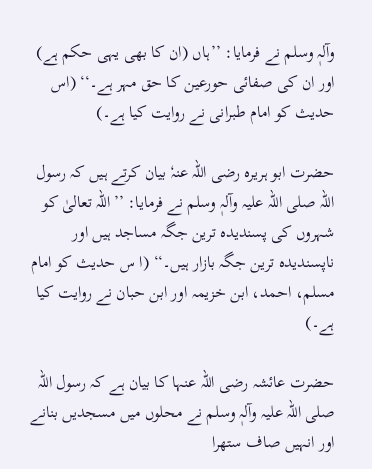وآلہٖ وسلم نے فرمایا: ’’ہاں (ان کا بھی یہی حکم ہے) اور ان کی صفائی حورعین کا حق مہر ہے۔‘‘ (اس حدیث کو امام طبرانی نے روایت کیا ہے۔)

حضرت ابو ہریرہ رضی اللہ عنہٗ بیان کرتے ہیں کہ رسول اللہ صلی اللہ علیہ وآلہٖ وسلم نے فرمایا: ’’اللہ تعالیٰ کو شہروں کی پسندیدہ ترین جگہ مساجد ہیں اور ناپسندیدہ ترین جگہ بازار ہیں۔‘‘ (ا س حدیث کو امام مسلم، احمد، ابن خزیمہ اور ابن حبان نے روایت کیا ہے۔)

حضرت عائشہ رضی اللہ عنہا کا بیان ہے کہ رسول اللہ صلی اللہ علیہ وآلہٖ وسلم نے محلوں میں مسجدیں بنانے اور انہیں صاف ستھرا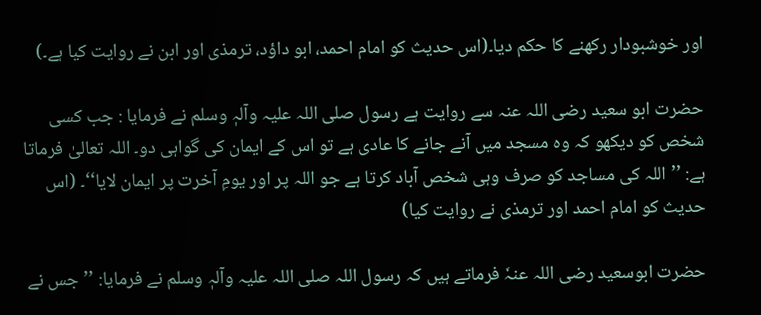اور خوشبودار رکھنے کا حکم دیا۔(اس حدیث کو امام احمد، ابو داؤد، ترمذی اور ابن نے روایت کیا ہے۔)

حضرت ابو سعید رضی اللہ عنہ سے روایت ہے رسول صلی اللہ علیہ وآلہٖ وسلم نے فرمایا : جب کسی شخص کو دیکھو کہ وہ مسجد میں آنے جانے کا عادی ہے تو اس کے ایمان کی گواہی دو۔ اللہ تعالیٰ فرماتا ہے: ’’اللہ کی مساجد کو صرف وہی شخص آباد کرتا ہے جو اللہ پر اور یومِ آخرت پر ایمان لایا‘‘۔ (اس حدیث کو امام احمد اور ترمذی نے روایت کیا)

حضرت ابوسعید رضی اللہ عنہٗ فرماتے ہیں کہ رسول اللہ صلی اللہ علیہ وآلہٖ وسلم نے فرمایا: ’’جس نے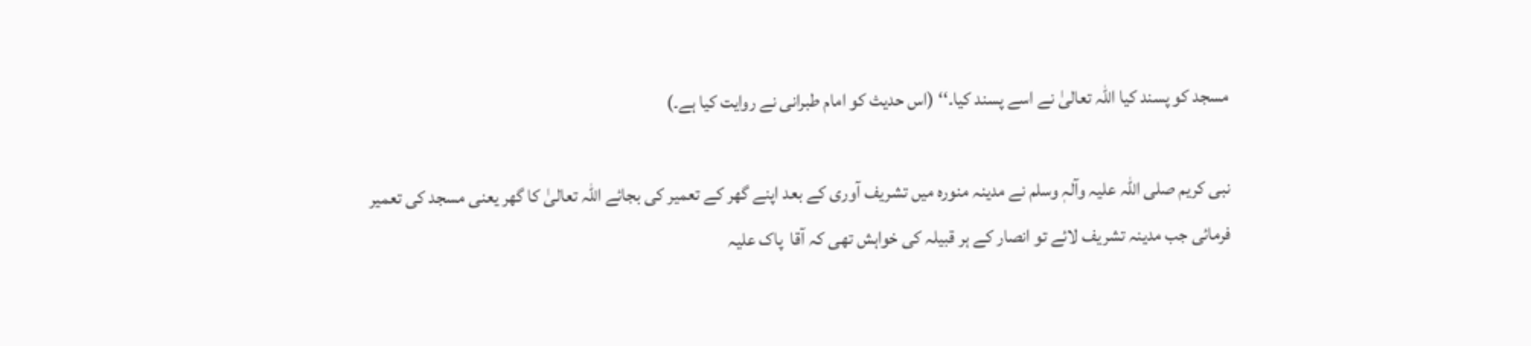مسجد کو پسند کیا اللہ تعالیٰ نے اسے پسند کیا۔‘‘ (اس حدیث کو امام طبرانی نے روایت کیا ہے۔)

نبی کریم صلی اللہ علیہ وآلہٖ وسلم نے مدینہ منورہ میں تشریف آوری کے بعد اپنے گھر کے تعمیر کی بجائے اللہ تعالیٰ کا گھر یعنی مسجد کی تعمیر فرمائی جب مدینہ تشریف لائے تو انصار کے ہر قبیلہ کی خواہش تھی کہ آقا  پاک علیہ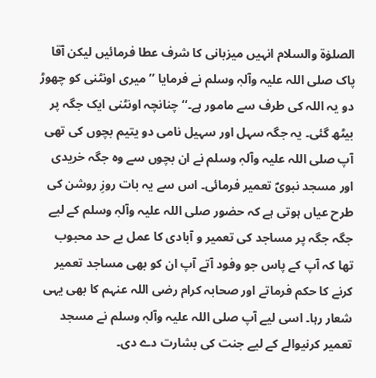الصلوٰۃ والسلام انہیں میزبانی کا شرف عطا فرمائیں لیکن آقا پاک صلی اللہ علیہ وآلہٖ وسلم نے فرمایا ’’میری اونٹنی کو چھوڑ دو یہ اللہ کی طرف سے مامور ہے۔‘‘ چنانچہ اونٹنی ایک جگہ پر بیٹھ گئی۔ یہ جگہ سہل اور سہیل نامی دو یتیم بچوں کی تھی آپ صلی اللہ علیہ وآلہٖ وسلم نے ان بچوں سے وہ جگہ خریدی اور مسجد نبویؐ تعمیر فرمائی۔ اس سے یہ بات روزِ روشن کی طرح عیاں ہوتی ہے کہ حضور صلی اللہ علیہ وآلہٖ وسلم کے لیے جگہ جگہ پر مساجد کی تعمیر و آبادی کا عمل بے حد محبوب تھا کہ آپ کے پاس جو وفود آتے آپ ان کو بھی مساجد تعمیر کرنے کا حکم فرماتے اور صحابہ کرام رضی اللہ عنہم کا بھی یہی شعار رہا۔ اسی لیے آپ صلی اللہ علیہ وآلہٖ وسلم نے مسجد تعمیر کرنیوالے کے لیے جنت کی بشارت دے دی۔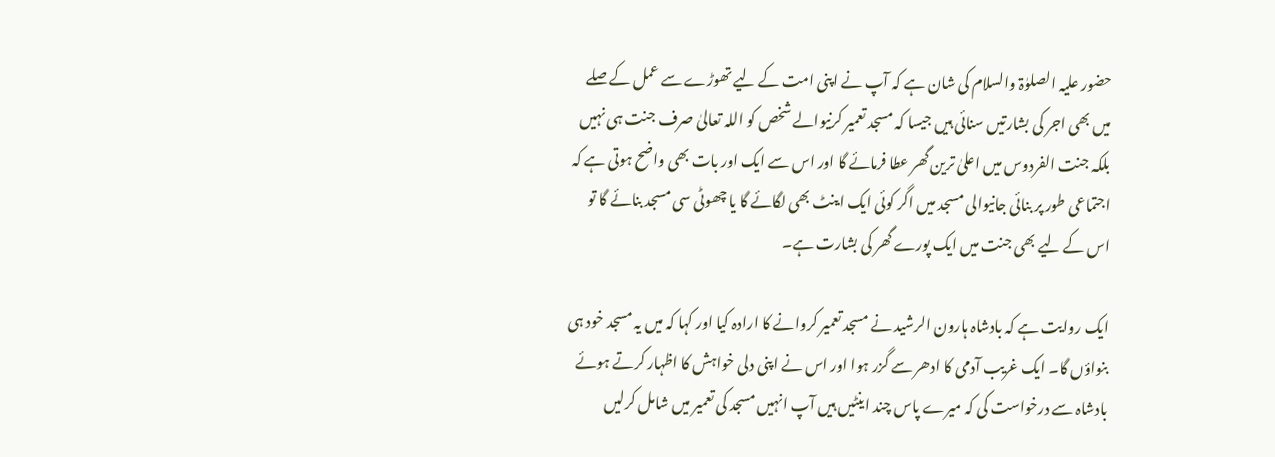حضور علیہ الصلوٰۃ والسلام کی شان ہے کہ آپ نے اپنی امت کے لیے تھوڑے سے عمل کے صلے میں بھی اجر کی بشارتیں سنائی ہیں جیسا کہ مسجد تعمیر کرنیوالے شخص کو اللہ تعالیٰ صرف جنت ہی نہیں بلکہ جنت الفردوس میں اعلیٰ ترین گھر عطا فرمائے گا اور اس سے ایک اور بات بھی واضح ہوتی ہے کہ اجتماعی طور پر بنائی جانیوالی مسجد میں اگر کوئی ایک اینٹ بھی لگائے گا یا چھوٹی سی مسجد بنائے گا تو اس کے لیے بھی جنت میں ایک پورے گھر کی بشارت ہے۔

ایک روایت ہے کہ بادشاہ ہارون الرشید نے مسجد تعمیر کروانے کا ارادہ کیا اور کہا کہ میں یہ مسجد خود ہی بنواؤں گا۔ ایک غریب آدمی کا ادھر سے گزر ہوا اور اس نے اپنی دلی خواہش کا اظہار کرتے ہوئے بادشاہ سے درخواست کی کہ میرے پاس چند اینٹیں ہیں آپ انہیں مسجد کی تعمیر میں شامل کرلیں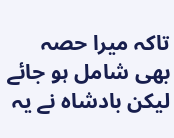تاکہ میرا حصہ بھی شامل ہو جائے لیکن بادشاہ نے یہ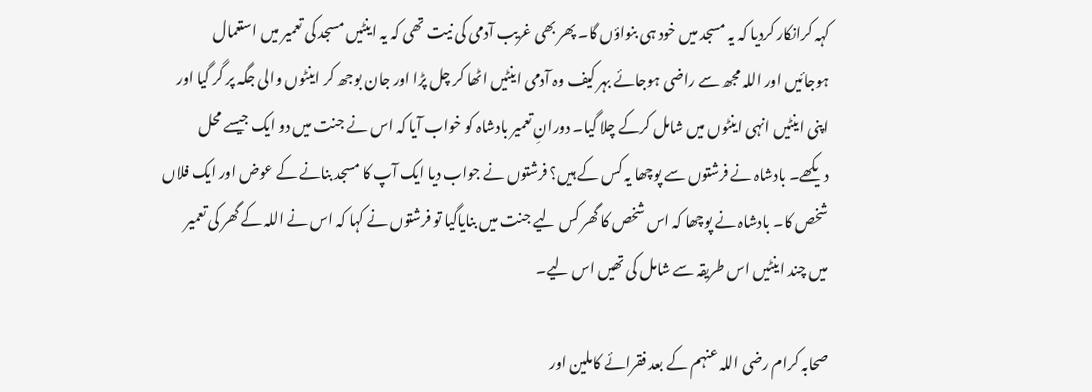کہہ کرانکار کردیا کہ یہ مسجد میں خود ہی بنواؤں گا۔ پھر بھی غریب آدمی کی نیت تھی کہ یہ اینٹیں مسجد کی تعمیر میں استعمال ہوجائیں اور اللہ مجھ سے راضی ہوجائے بہر کیف وہ آدمی اینٹیں اٹھا کر چل پڑا اور جان بوجھ کر اینٹوں والی جگہ پر گر گیا اور اپنی اینٹیں انہی اینٹوں میں شامل کرکے چلا گیا۔ دورانِ تعمیر بادشاہ کو خواب آیا کہ اس نے جنت میں دو ایک جیسے محل دیکھے۔ بادشاہ نے فرشتوں سے پوچھا یہ کس کے ہیں؟ فرشتوں نے جواب دیا ایک آپ کا مسجد بنانے کے عوض اور ایک فلاں شخص کا۔ بادشاہ نے پوچھا کہ اس شخص کا گھر کس لیے جنت میں بنایاگیا تو فرشتوں نے کہا کہ اس نے اللہ کے گھر کی تعمیر میں چند اینٹیں اس طریقہ سے شامل کی تھیں اس لیے۔

صحابہ کرام رضی اللہ عنہم کے بعد فقرائے کاملین اور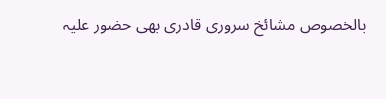بالخصوص مشائخ سروری قادری بھی حضور علیہ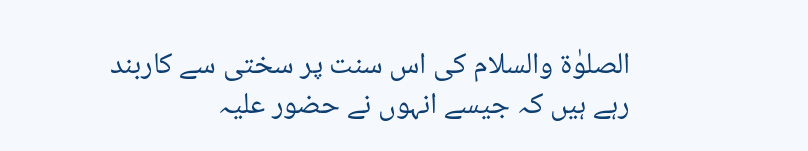الصلوٰۃ والسلام کی اس سنت پر سختی سے کاربند رہے ہیں کہ جیسے انہوں نے حضور علیہ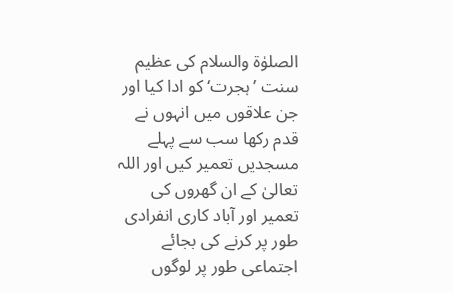الصلوٰۃ والسلام کی عظیم سنت ’ہجرت‘ کو ادا کیا اور جن علاقوں میں انہوں نے قدم رکھا سب سے پہلے مسجدیں تعمیر کیں اور اللہ تعالیٰ کے ان گھروں کی تعمیر اور آباد کاری انفرادی طور پر کرنے کی بجائے اجتماعی طور پر لوگوں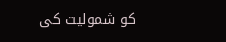کو شمولیت کی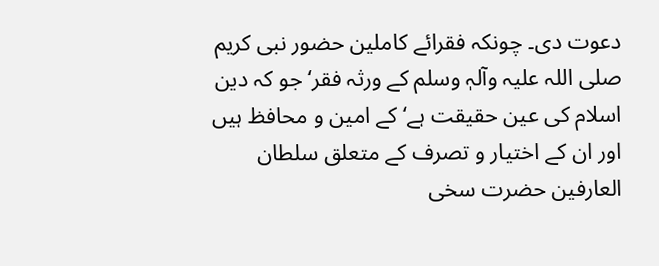دعوت دی۔ چونکہ فقرائے کاملین حضور نبی کریم صلی اللہ علیہ وآلہٖ وسلم کے ورثہ فقر‘ جو کہ دین اسلام کی عین حقیقت ہے‘ کے امین و محافظ ہیں اور ان کے اختیار و تصرف کے متعلق سلطان العارفین حضرت سخی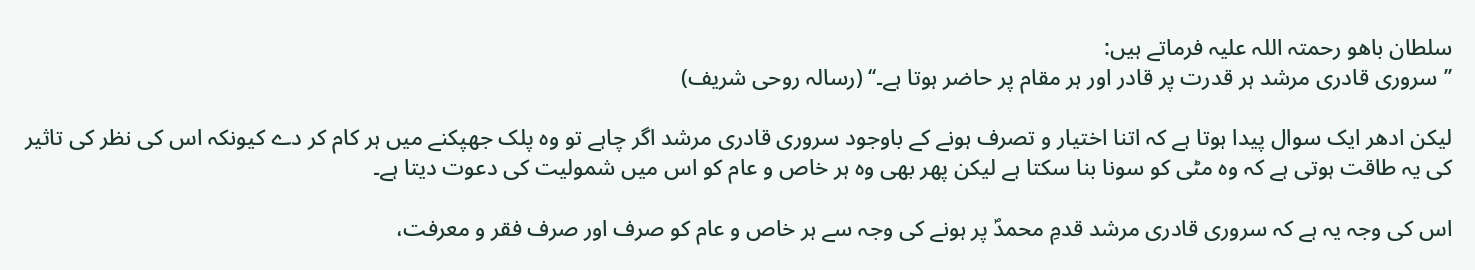سلطان باھو رحمتہ اللہ علیہ فرماتے ہیں:
’’سروری قادری مرشد ہر قدرت پر قادر اور ہر مقام پر حاضر ہوتا ہے۔‘‘ (رسالہ روحی شریف)

لیکن ادھر ایک سوال پیدا ہوتا ہے کہ اتنا اختیار و تصرف ہونے کے باوجود سروری قادری مرشد اگر چاہے تو وہ پلک جھپکنے میں ہر کام کر دے کیونکہ اس کی نظر کی تاثیر کی یہ طاقت ہوتی ہے کہ وہ مٹی کو سونا بنا سکتا ہے لیکن پھر بھی وہ ہر خاص و عام کو اس میں شمولیت کی دعوت دیتا ہے۔

اس کی وجہ یہ ہے کہ سروری قادری مرشد قدمِ محمدؐ پر ہونے کی وجہ سے ہر خاص و عام کو صرف اور صرف فقر و معرفت،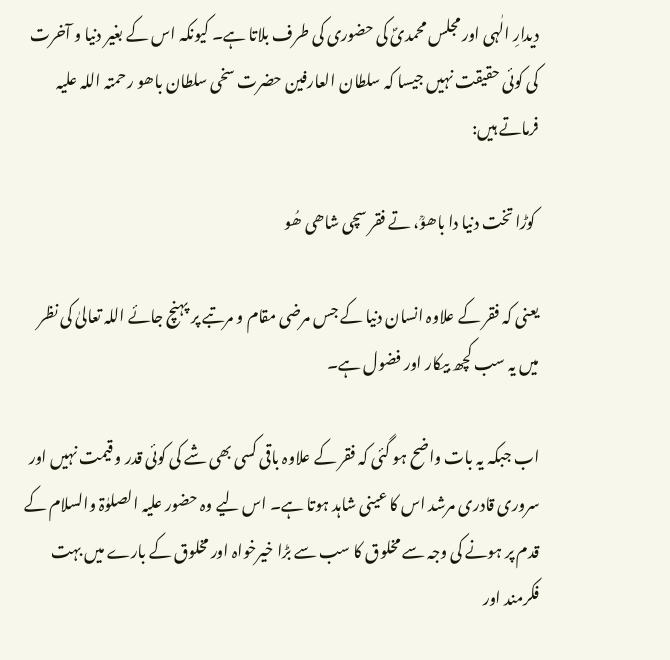دیدارِ الٰہی اور مجلس محمدیؐ کی حضوری کی طرف بلاتا ہے۔ کیونکہ اس کے بغیر دنیا و آخرت کی کوئی حقیقت نہیں جیسا کہ سلطان العارفین حضرت سخی سلطان باھو رحمتہ اللہ علیہ فرماتے ہیں:

 کوڑا تخت دنیا دا باھوؒ، تے فقر سچی شاھی ھُو

یعنی کہ فقر کے علاوہ انسان دنیا کے جس مرضی مقام و مرتبے پر پہنچ جائے اللہ تعالیٰ کی نظر میں یہ سب کچھ بیکار اور فضول ہے۔

اب جبکہ یہ بات واضح ہو گئی کہ فقر کے علاوہ باقی کسی بھی شے کی کوئی قدر و قیمت نہیں اور سروری قادری مرشد اس کا عینی شاہد ہوتا ہے۔ اس لیے وہ حضور علیہ الصلوٰۃ والسلام کے قدم پر ہونے کی وجہ سے مخلوق کا سب سے بڑا خیرخواہ اور مخلوق کے بارے میں بہت فکرمند اور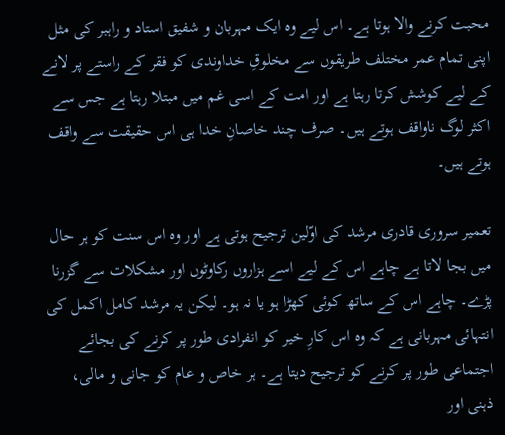محبت کرنے والا ہوتا ہے۔ اس لیے وہ ایک مہربان و شفیق استاد و راہبر کی مثل اپنی تمام عمر مختلف طریقوں سے مخلوقِ خداوندی کو فقر کے راستے پر لانے کے لیے کوشش کرتا رہتا ہے اور امت کے اسی غم میں مبتلا رہتا ہے جس سے اکثر لوگ ناواقف ہوتے ہیں۔ صرف چند خاصانِ خدا ہی اس حقیقت سے واقف ہوتے ہیں۔

تعمیر سروری قادری مرشد کی اوّلین ترجیح ہوتی ہے اور وہ اس سنت کو ہر حال میں بجا لاتا ہے چاہے اس کے لیے اسے ہزاروں رکاوٹوں اور مشکلات سے گزرنا پڑے۔ چاہے اس کے ساتھ کوئی کھڑا ہو یا نہ ہو۔ لیکن یہ مرشد کامل اکمل کی انتہائی مہربانی ہے کہ وہ اس کارِ خیر کو انفرادی طور پر کرنے کی بجائے اجتماعی طور پر کرنے کو ترجیح دیتا ہے۔ ہر خاص و عام کو جانی و مالی، ذہنی اور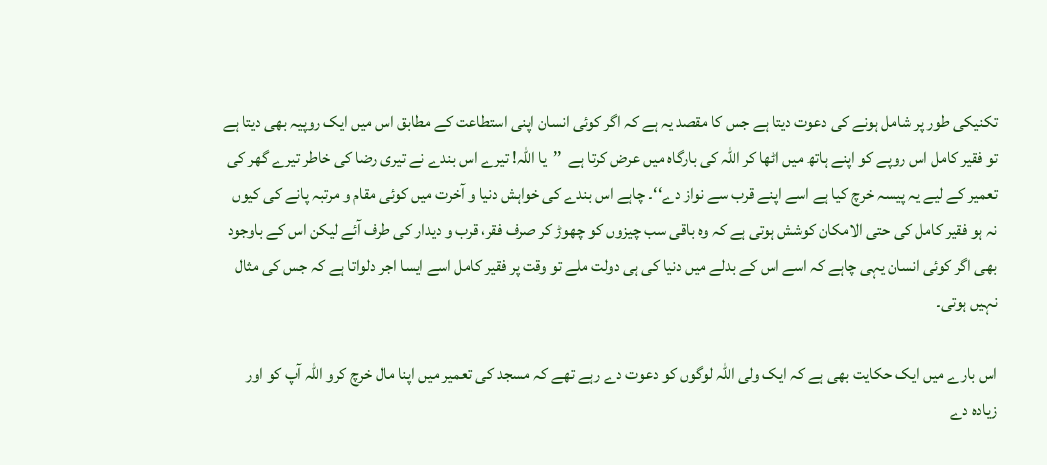تکنیکی طور پر شامل ہونے کی دعوت دیتا ہے جس کا مقصد یہ ہے کہ اگر کوئی انسان اپنی استطاعت کے مطابق اس میں ایک روپیہ بھی دیتا ہے تو فقیر کامل اس روپے کو اپنے ہاتھ میں اٹھا کر اللہ کی بارگاہ میں عرض کرتا ہے  ’’یا اللہ! تیرے اس بندے نے تیری رضا کی خاطر تیرے گھر کی تعمیر کے لیے یہ پیسہ خرچ کیا ہے اسے اپنے قرب سے نواز دے‘‘۔ چاہے اس بندے کی خواہش دنیا و آخرت میں کوئی مقام و مرتبہ پانے کی کیوں نہ ہو فقیر کامل کی حتی الامکان کوشش ہوتی ہے کہ وہ باقی سب چیزوں کو چھوڑ کر صرف فقر، قرب و دیدار کی طرف آئے لیکن اس کے باوجود بھی اگر کوئی انسان یہی چاہے کہ اسے اس کے بدلے میں دنیا کی ہی دولت ملے تو وقت پر فقیر کامل اسے ایسا اجر دلواتا ہے کہ جس کی مثال نہیں ہوتی۔

اس بارے میں ایک حکایت بھی ہے کہ ایک ولی اللہ لوگوں کو دعوت دے رہے تھے کہ مسجد کی تعمیر میں اپنا مال خرچ کرو اللہ آپ کو اور زیادہ دے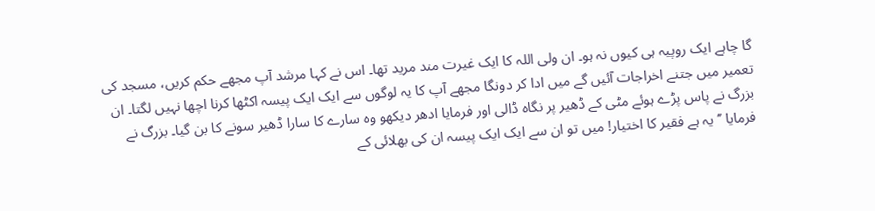گا چاہے ایک روپیہ ہی کیوں نہ ہو۔ ان ولی اللہ کا ایک غیرت مند مرید تھا۔ اس نے کہا مرشد آپ مجھے حکم کریں، مسجد کی تعمیر میں جتنے اخراجات آئیں گے میں ادا کر دونگا مجھے آپ کا یہ لوگوں سے ایک ایک پیسہ اکٹھا کرنا اچھا نہیں لگتا۔ ان بزرگ نے پاس پڑے ہوئے مٹی کے ڈھیر پر نگاہ ڈالی اور فرمایا ادھر دیکھو وہ سارے کا سارا ڈھیر سونے کا بن گیا۔ بزرگ نے فرمایا ’’یہ ہے فقیر کا اختیار! میں تو ان سے ایک ایک پیسہ ان کی بھلائی کے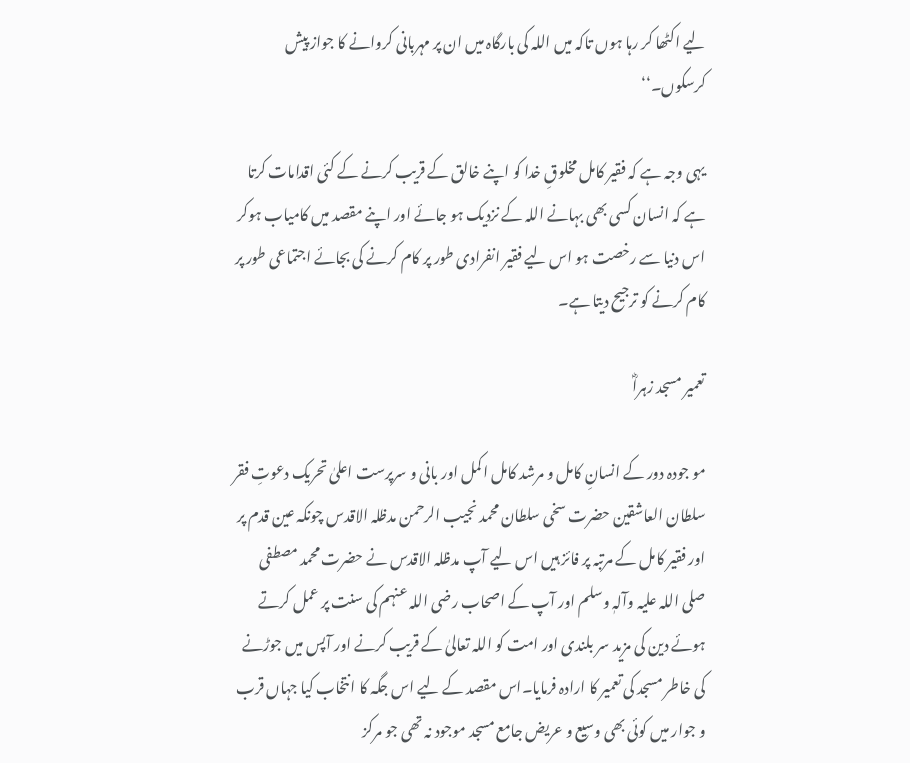لیے اکٹھا کر رہا ہوں تاکہ میں اللہ کی بارگاہ میں ان پر مہربانی کروانے کا جواز پیش کرسکوں۔‘‘

یہی وجہ ہے کہ فقیر کامل مخلوقِ خدا کو اپنے خالق کے قریب کرنے کے کئی اقدامات کرتا ہے کہ انسان کسی بھی بہانے اللہ کے نزدیک ہو جائے اور اپنے مقصد میں کامیاب ہوکر اس دنیا سے رخصت ہو اس لیے فقیر انفرادی طور پر کام کرنے کی بجائے اجتماعی طور پر کام کرنے کو ترجیح دیتا ہے۔

تعمیر مسجد زہراؓ

مو جودہ دور کے انسانِ کامل و مرشد کامل اکمل اور بانی و سرپرست اعلیٰ تحریک دعوتِ فقر سلطان العاشقین حضرت سخی سلطان محمد نجیب الرحمن مدظلہ الاقدس چونکہ عین قدم پر اور فقیر کامل کے مرتبہ پر فائز ہیں اس لیے آپ مدظلہ الاقدس نے حضرت محمد مصطفی صلی اللہ علیہ وآلہٖ وسلم اور آپ کے اصحاب رضی اللہ عنہم کی سنت پر عمل کرتے ہوئے دین کی مزید سر بلندی اور امت کو اللہ تعالیٰ کے قریب کرنے اور آپس میں جوڑنے کی خاطر مسجد کی تعمیر کا ارادہ فرمایا۔اس مقصد کے لیے اس جگہ کا انتخاب کیا جہاں قرب و جوار میں کوئی بھی وسیع و عریض جامع مسجد موجود نہ تھی جو مرکز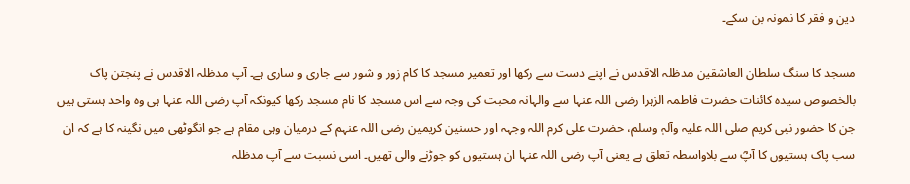دین و فقر کا نمونہ بن سکے۔

مسجد کا سنگ سلطان العاشقین مدظلہ الاقدس نے اپنے دست سے رکھا اور تعمیر مسجد کا کام زور و شور سے جاری و ساری ہے۔ آپ مدظلہ الاقدس نے پنجتن پاک بالخصوص سیدہ کائنات حضرت فاطمہ الزہرا رضی اللہ عنہا سے والہانہ محبت کی وجہ سے اس مسجد کا نام مسجد رکھا کیونکہ آپ رضی اللہ عنہا ہی وہ واحد ہستی ہیں جن کا حضور نبی کریم صلی اللہ علیہ وآلہٖ وسلم، حضرت علی کرم اللہ وجہہ اور حسنین کریمین رضی اللہ عنہم کے درمیان وہی مقام ہے جو انگوٹھی میں نگینہ کا ہے کہ ان سب پاک ہستیوں کا آپؓ سے بلاواسطہ تعلق ہے یعنی آپ رضی اللہ عنہا ان ہستیوں کو جوڑنے والی تھیں۔ اسی نسبت سے آپ مدظلہ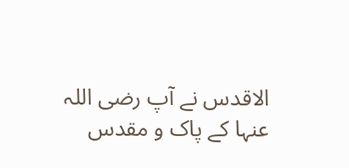الاقدس نے آپ رضی اللہ عنہا کے پاک و مقدس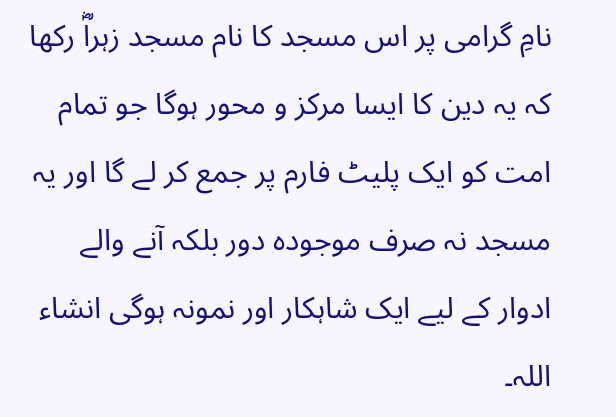نامِ گرامی پر اس مسجد کا نام مسجد زہراؓ رکھا کہ یہ دین کا ایسا مرکز و محور ہوگا جو تمام امت کو ایک پلیٹ فارم پر جمع کر لے گا اور یہ مسجد نہ صرف موجودہ دور بلکہ آنے والے ادوار کے لیے ایک شاہکار اور نمونہ ہوگی انشاء اللہ۔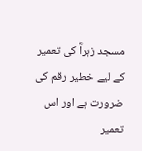مسجد زہراؓ کی تعمیر کے لیے خطیر رقم کی ضرورت ہے اور اس تعمیر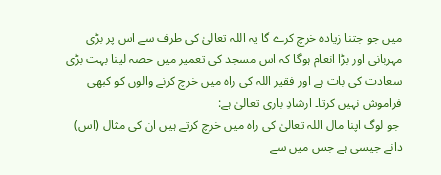میں جو جتنا زیادہ خرچ کرے گا یہ اللہ تعالیٰ کی طرف سے اس پر بڑی مہربانی اور بڑا انعام ہوگا کہ اس مسجد کی تعمیر میں حصہ لینا بہت بڑی سعادت کی بات ہے اور فقیر اللہ کی راہ میں خرچ کرنے والوں کو کبھی فراموش نہیں کرتا۔ ارشادِ باری تعالیٰ ہے:
 جو لوگ اپنا مال اللہ تعالیٰ کی راہ میں خرچ کرتے ہیں ان کی مثال (اس) دانے جیسی ہے جس میں سے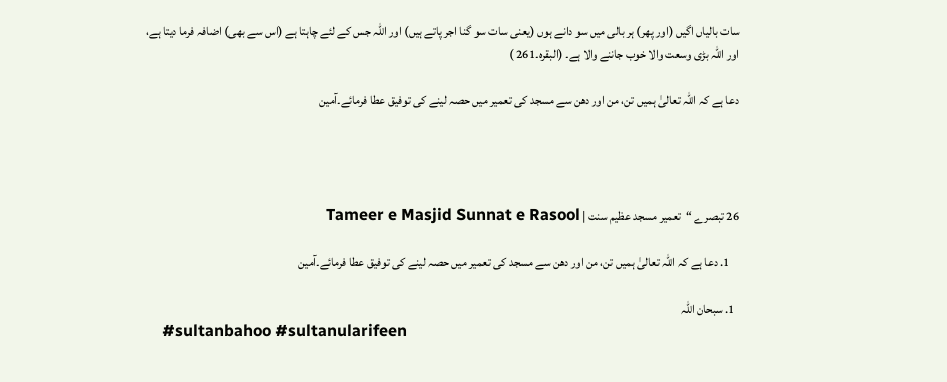سات بالیاں اگیں (اور پھر) ہر بالی میں سو دانے ہوں (یعنی سات سو گنا اجر پاتے ہیں) اور اللہ جس کے لئے چاہتا ہے (اس سے بھی) اضافہ فرما دیتا ہے، اور اللہ بڑی وسعت والا خوب جاننے والا ہے۔ (البقرہ۔261 )

دعا ہے کہ اللہ تعالیٰ ہمیں تن، من اور دھن سے مسجد کی تعمیر میں حصہ لینے کی توفیق عطا فرمائے۔آمین




26 تبصرے “تعمیر مسجد عظیم سنت | Tameer e Masjid Sunnat e Rasool

    1. دعا ہے کہ اللہ تعالیٰ ہمیں تن، من اور دھن سے مسجد کی تعمیر میں حصہ لینے کی توفیق عطا فرمائے۔آمین

  1. سبحان اللہ
    #sultanbahoo #sultanularifeen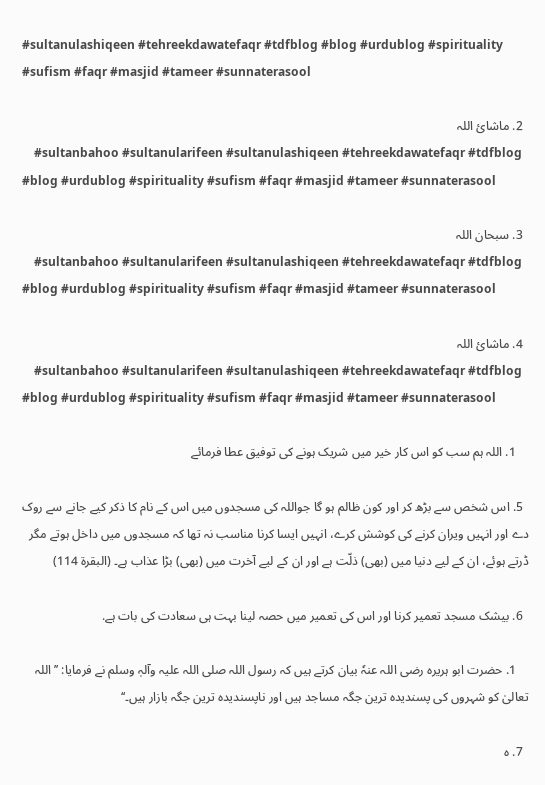#sultanulashiqeen #tehreekdawatefaqr #tdfblog #blog #urdublog #spirituality #sufism #faqr #masjid #tameer #sunnaterasool

  2. ماشائ اللہ
    #sultanbahoo #sultanularifeen #sultanulashiqeen #tehreekdawatefaqr #tdfblog #blog #urdublog #spirituality #sufism #faqr #masjid #tameer #sunnaterasool

  3. سبحان اللہ
    #sultanbahoo #sultanularifeen #sultanulashiqeen #tehreekdawatefaqr #tdfblog #blog #urdublog #spirituality #sufism #faqr #masjid #tameer #sunnaterasool

  4. ماشائ اللہ
    #sultanbahoo #sultanularifeen #sultanulashiqeen #tehreekdawatefaqr #tdfblog #blog #urdublog #spirituality #sufism #faqr #masjid #tameer #sunnaterasool

    1. اللہ ہم سب کو اس کار خیر میں شریک ہونے کی توفیق عطا فرمائے

  5. اس شخص سے بڑھ کر اور کون ظالم ہو گا جواللہ کی مسجدوں میں اس کے نام کا ذکر کیے جانے سے روک دے اور انہیں ویران کرنے کی کوشش کرے، انہیں ایسا کرنا مناسب نہ تھا کہ مسجدوں میں داخل ہوتے مگر ڈرتے ہوئے، ان کے لیے دنیا میں (بھی) ذلّت ہے اور ان کے لیے آخرت میں (بھی) بڑا عذاب ہے۔ (البقرۃ 114)

  6. بیشک مسجد تعمیر کرنا اور اس کی تعمیر میں حصہ لینا بہت ہی سعادت کی بات ہے.

    1. حضرت ابو ہریرہ رضی اللہ عنہٗ بیان کرتے ہیں کہ رسول اللہ صلی اللہ علیہ وآلہٖ وسلم نے فرمایا: ’’اللہ تعالیٰ کو شہروں کی پسندیدہ ترین جگہ مساجد ہیں اور ناپسندیدہ ترین جگہ بازار ہیں۔‘‘

  7. ہ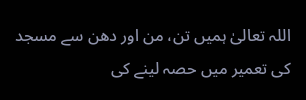اللہ تعالیٰ ہمیں تن، من اور دھن سے مسجد کی تعمیر میں حصہ لینے کی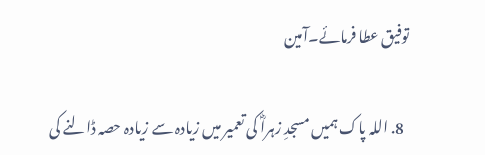توفیق عطا فرمائے۔آمین

  8. اللہ پاک ہمیں مسجدِ زہراؓ کی تعمیر میں زیادہ سے زیادہ حصہ ڈالنے کی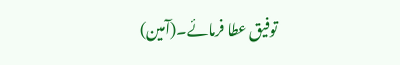توفیق عطا فرمائے۔(آمین)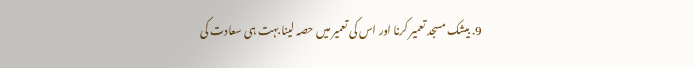9. بیشک مسجد تعمیر کرنا اور اس کی تعمیر میں حصہ لینا بہت ہی سعادت کی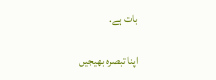بات ہے.

اپنا تبصرہ بھیجیں